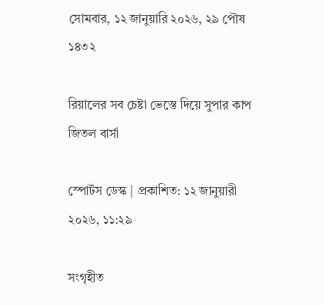সোমবার, ১২ জানুয়ারি ২০২৬, ২৯ পৌষ ১৪৩২

রিয়ালের সব চেষ্টা ভেস্তে দিয়ে সুপার কাপ জিতল বার্সা

স্পোর্টস ডেস্ক | প্রকাশিত: ১২ জানুয়ারী ২০২৬, ১১:২৯

সংগৃহীত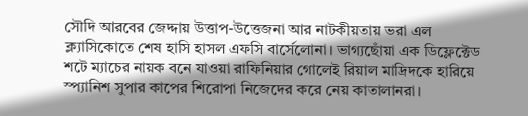সৌদি আরবের জেদ্দায় উত্তাপ-উত্তেজনা আর নাটকীয়তায় ভরা এল ক্ল্যাসিকোতে শেষ হাসি হাসল এফসি বার্সেলোনা। ভাগ্যছোঁয়া এক ডিফ্লেক্টেড শটে ম্যাচের নায়ক বনে যাওয়া রাফিনিয়ার গোলেই রিয়াল মাদ্রিদকে হারিয়ে স্প্যানিশ সুপার কাপের শিরোপা নিজেদের করে নেয় কাতালানরা।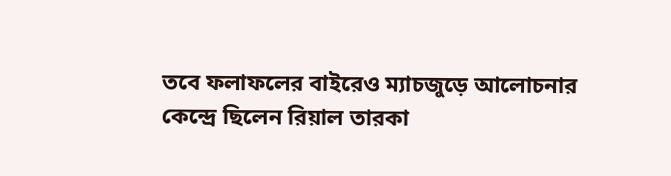তবে ফলাফলের বাইরেও ম্যাচজুড়ে আলোচনার কেন্দ্রে ছিলেন রিয়াল তারকা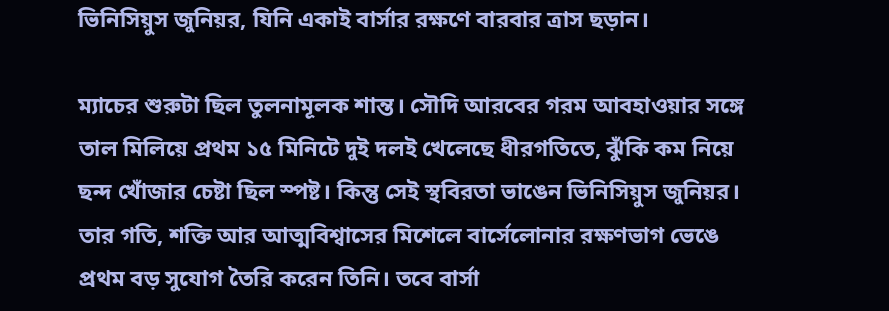ভিনিসিয়ুস জুনিয়র, যিনি একাই বার্সার রক্ষণে বারবার ত্রাস ছড়ান।

ম্যাচের শুরুটা ছিল তুলনামূলক শান্ত। সৌদি আরবের গরম আবহাওয়ার সঙ্গে তাল মিলিয়ে প্রথম ১৫ মিনিটে দুই দলই খেলেছে ধীরগতিতে, ঝুঁকি কম নিয়ে ছন্দ খোঁজার চেষ্টা ছিল স্পষ্ট। কিন্তু সেই স্থবিরতা ভাঙেন ভিনিসিয়ুস জুনিয়র। তার গতি, শক্তি আর আত্মবিশ্বাসের মিশেলে বার্সেলোনার রক্ষণভাগ ভেঙে প্রথম বড় সুযোগ তৈরি করেন তিনি। তবে বার্সা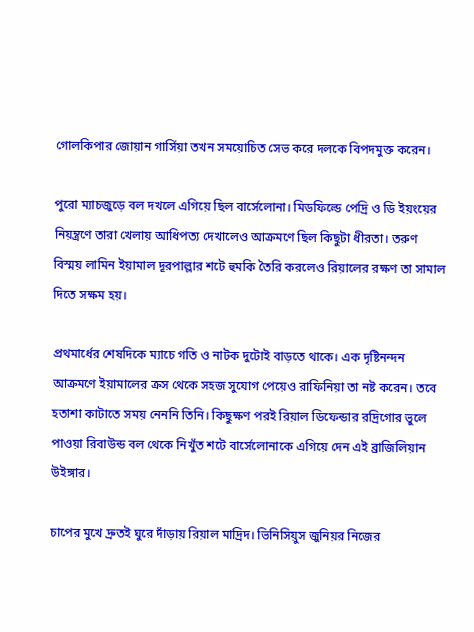গোলকিপার জোয়ান গার্সিয়া তখন সময়োচিত সেভ করে দলকে বিপদমুক্ত করেন।

পুরো ম্যাচজুড়ে বল দখলে এগিয়ে ছিল বার্সেলোনা। মিডফিল্ডে পেদ্রি ও ডি ইয়ংয়ের নিয়ন্ত্রণে তারা খেলায় আধিপত্য দেখালেও আক্রমণে ছিল কিছুটা ধীরতা। তরুণ বিস্ময় লামিন ইয়ামাল দূরপাল্লার শটে হুমকি তৈরি করলেও রিয়ালের রক্ষণ তা সামাল দিতে সক্ষম হয়।

প্রথমার্ধের শেষদিকে ম্যাচে গতি ও নাটক দুটোই বাড়তে থাকে। এক দৃষ্টিনন্দন আক্রমণে ইয়ামালের ক্রস থেকে সহজ সুযোগ পেয়েও রাফিনিয়া তা নষ্ট করেন। তবে হতাশা কাটাতে সময় নেননি তিনি। কিছুক্ষণ পরই রিয়াল ডিফেন্ডার রদ্রিগোর ভুলে পাওয়া রিবাউন্ড বল থেকে নিখুঁত শটে বার্সেলোনাকে এগিয়ে দেন এই ব্রাজিলিয়ান উইঙ্গার।

চাপের মুখে দ্রুতই ঘুরে দাঁড়ায় রিয়াল মাদ্রিদ। ভিনিসিয়ুস জুনিয়র নিজের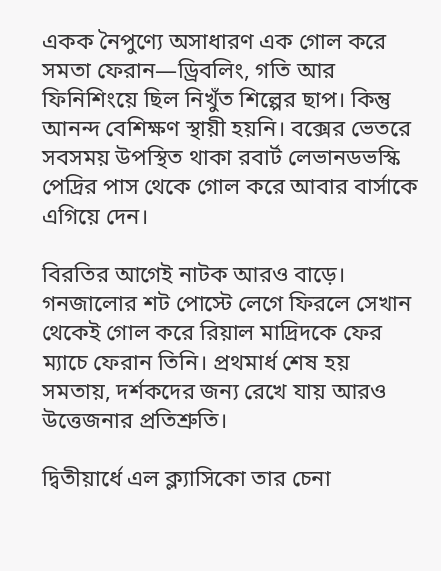একক নৈপুণ্যে অসাধারণ এক গোল করে সমতা ফেরান—ড্রিবলিং, গতি আর ফিনিশিংয়ে ছিল নিখুঁত শিল্পের ছাপ। কিন্তু আনন্দ বেশিক্ষণ স্থায়ী হয়নি। বক্সের ভেতরে সবসময় উপস্থিত থাকা রবার্ট লেভানডভস্কি পেদ্রির পাস থেকে গোল করে আবার বার্সাকে এগিয়ে দেন।

বিরতির আগেই নাটক আরও বাড়ে। গনজালোর শট পোস্টে লেগে ফিরলে সেখান থেকেই গোল করে রিয়াল মাদ্রিদকে ফের ম্যাচে ফেরান তিনি। প্রথমার্ধ শেষ হয় সমতায়, দর্শকদের জন্য রেখে যায় আরও উত্তেজনার প্রতিশ্রুতি।

দ্বিতীয়ার্ধে এল ক্ল্যাসিকো তার চেনা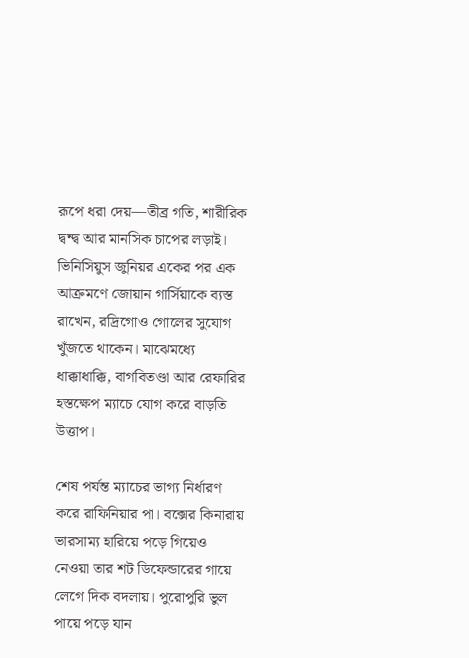রূপে ধরা দেয়—তীব্র গতি, শারীরিক দ্বন্দ্ব আর মানসিক চাপের লড়াই। ভিনিসিয়ুস জুনিয়র একের পর এক আক্রমণে জোয়ান গার্সিয়াকে ব্যস্ত রাখেন, রদ্রিগোও গোলের সুযোগ খুঁজতে থাকেন। মাঝেমধ্যে ধাক্কাধাক্কি, বাগবিতণ্ডা আর রেফারির হস্তক্ষেপ ম্যাচে যোগ করে বাড়তি উত্তাপ।

শেষ পর্যন্ত ম্যাচের ভাগ্য নির্ধারণ করে রাফিনিয়ার পা। বক্সের কিনারায় ভারসাম্য হারিয়ে পড়ে গিয়েও নেওয়া তার শট ডিফেন্ডারের গায়ে লেগে দিক বদলায়। পুরোপুরি ভুল পায়ে পড়ে যান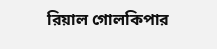রিয়াল গোলকিপার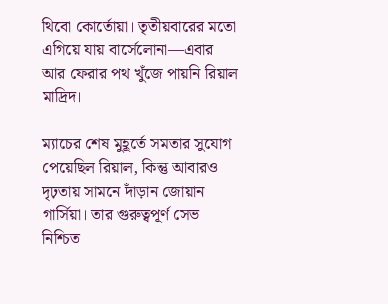থিবো কোর্তোয়া। তৃতীয়বারের মতো এগিয়ে যায় বার্সেলোনা—এবার আর ফেরার পথ খুঁজে পায়নি রিয়াল মাদ্রিদ।

ম্যাচের শেষ মুহূর্তে সমতার সুযোগ পেয়েছিল রিয়াল, কিন্তু আবারও দৃঢ়তায় সামনে দাঁড়ান জোয়ান গার্সিয়া। তার গুরুত্বপূর্ণ সেভ নিশ্চিত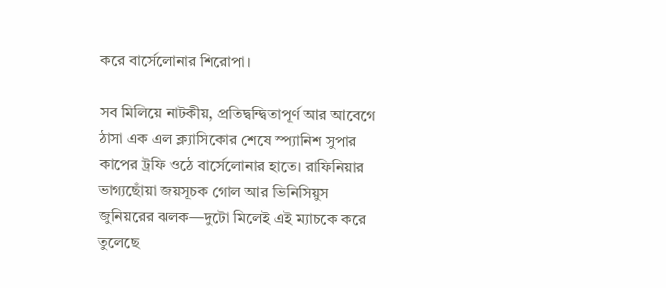করে বার্সেলোনার শিরোপা।

সব মিলিয়ে নাটকীয়, প্রতিদ্বন্দ্বিতাপূর্ণ আর আবেগে ঠাসা এক এল ক্ল্যাসিকোর শেষে স্প্যানিশ সুপার কাপের ট্রফি ওঠে বার্সেলোনার হাতে। রাফিনিয়ার ভাগ্যছোঁয়া জয়সূচক গোল আর ভিনিসিয়ুস জুনিয়রের ঝলক—দুটো মিলেই এই ম্যাচকে করে তুলেছে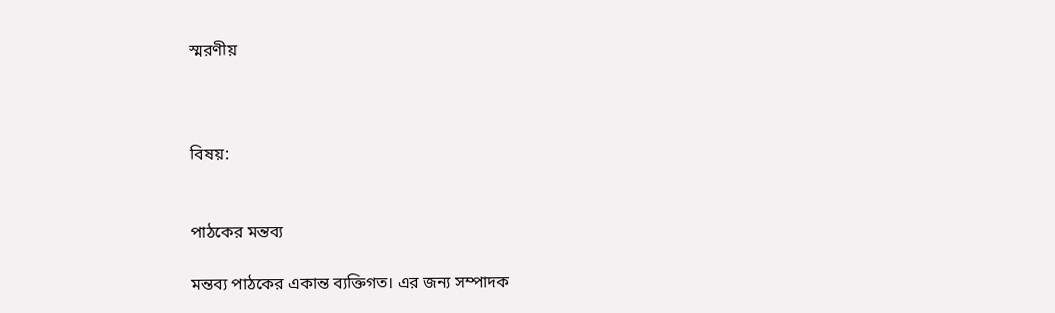স্মরণীয়



বিষয়:


পাঠকের মন্তব্য

মন্তব্য পাঠকের একান্ত ব্যক্তিগত। এর জন্য সম্পাদক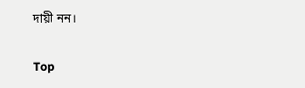দায়ী নন।

Top